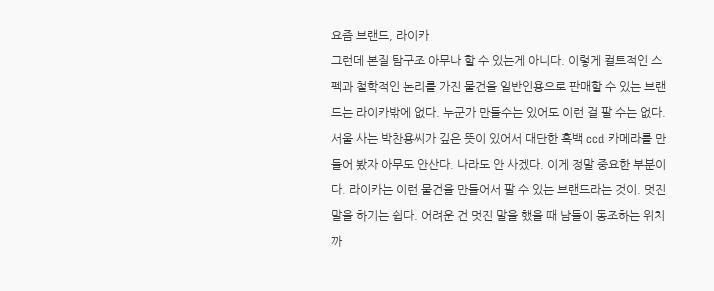요즘 브랜드, 라이카
그런데 본질 탐구조 아무나 할 수 있는게 아니다. 이렇게 컬트적인 스펙과 철학적인 논리를 가진 물건을 일반인용으로 판매할 수 있는 브랜드는 라이카밖에 없다. 누군가 만들수는 있어도 이런 걸 팔 수는 없다. 서울 사는 박찬용씨가 깊은 뜻이 있어서 대단한 흑백 ccd 카메라를 만들어 봤자 아무도 안산다. 나라도 안 사겠다. 이게 정말 중요한 부분이다. 라이카는 이런 물건을 만들어서 팔 수 있는 브랜드라는 것이. 멋진 말을 하기는 쉽다. 어려운 건 멋진 말을 했을 때 남들이 동조하는 위치까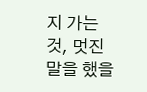지 가는 것, 멋진 말을 했을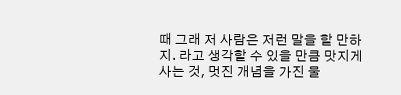때 그래 저 사람은 저런 말을 할 만하지. 라고 생각할 수 있을 만큼 맛지게 사는 것, 멋진 개념을 가진 물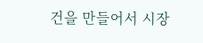건을 만들어서 시장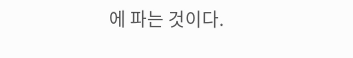에 파는 것이다.